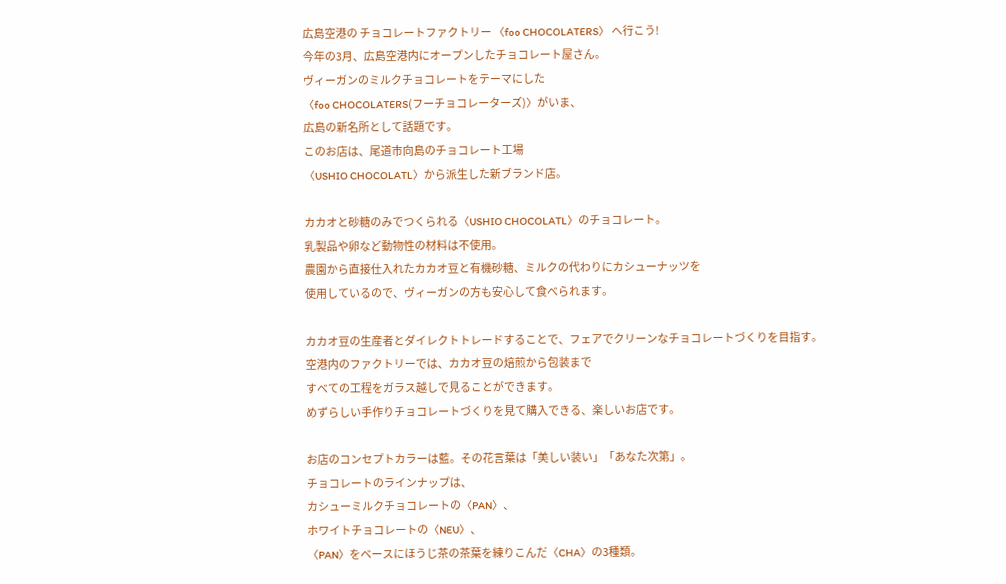広島空港の チョコレートファクトリー 〈foo CHOCOLATERS〉 へ行こう!
今年の3月、広島空港内にオープンしたチョコレート屋さん。
ヴィーガンのミルクチョコレートをテーマにした
〈foo CHOCOLATERS(フーチョコレーターズ)〉がいま、
広島の新名所として話題です。
このお店は、尾道市向島のチョコレート工場
〈USHIO CHOCOLATL〉から派生した新ブランド店。

カカオと砂糖のみでつくられる〈USHIO CHOCOLATL〉のチョコレート。
乳製品や卵など動物性の材料は不使用。
農園から直接仕入れたカカオ豆と有機砂糖、ミルクの代わりにカシューナッツを
使用しているので、ヴィーガンの方も安心して食べられます。

カカオ豆の生産者とダイレクトトレードすることで、フェアでクリーンなチョコレートづくりを目指す。
空港内のファクトリーでは、カカオ豆の焙煎から包装まで
すべての工程をガラス越しで見ることができます。
めずらしい手作りチョコレートづくりを見て購入できる、楽しいお店です。

お店のコンセプトカラーは藍。その花言葉は「美しい装い」「あなた次第」。
チョコレートのラインナップは、
カシューミルクチョコレートの〈PAN〉、
ホワイトチョコレートの〈NEU〉、
〈PAN〉をベースにほうじ茶の茶葉を練りこんだ〈CHA〉の3種類。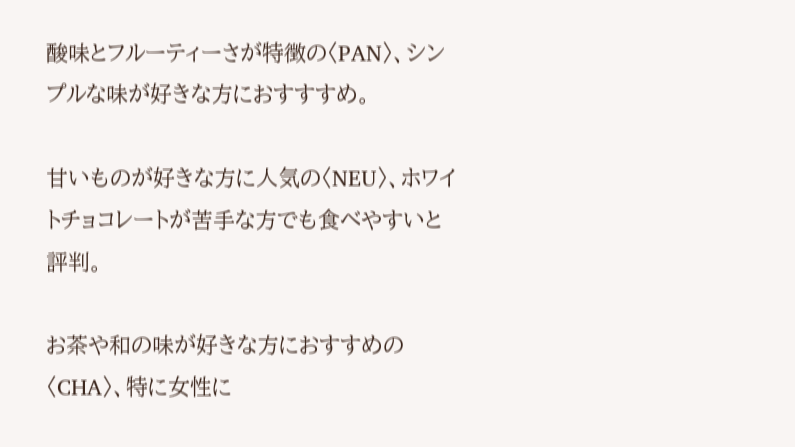酸味とフルーティーさが特徴の〈PAN〉、シンプルな味が好きな方におすすすめ。

甘いものが好きな方に人気の〈NEU〉、ホワイトチョコレートが苦手な方でも食べやすいと評判。

お茶や和の味が好きな方におすすめの〈CHA〉、特に女性に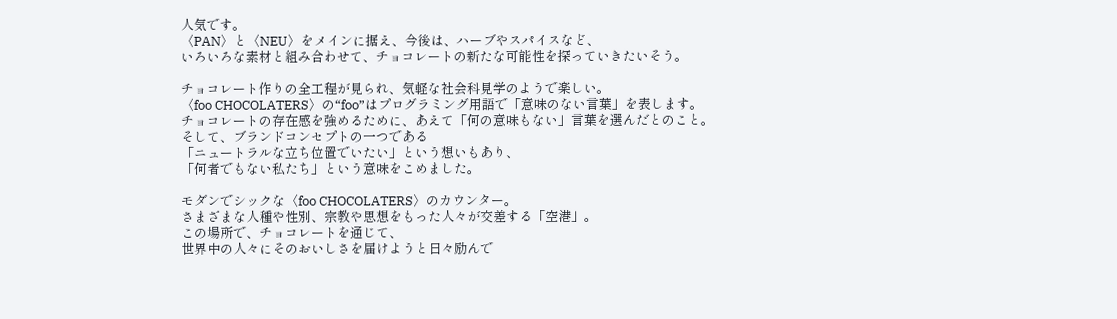人気です。
〈PAN〉と〈NEU〉をメインに据え、今後は、ハーブやスパイスなど、
いろいろな素材と組み合わせて、チョコレートの新たな可能性を探っていきたいそう。

チョコレート作りの全工程が見られ、気軽な社会科見学のようで楽しい。
〈foo CHOCOLATERS〉の“foo”はプログラミング用語で「意味のない言葉」を表します。
チョコレートの存在感を強めるために、あえて「何の意味もない」言葉を選んだとのこと。
そして、ブランドコンセプトの一つである
「ニュートラルな立ち位置でいたい」という想いもあり、
「何者でもない私たち」という意味をこめました。

モダンでシックな〈foo CHOCOLATERS〉のカウンター。
さまざまな人種や性別、宗教や思想をもった人々が交差する「空港」。
この場所で、チョコレートを通じて、
世界中の人々にそのおいしさを届けようと日々励んで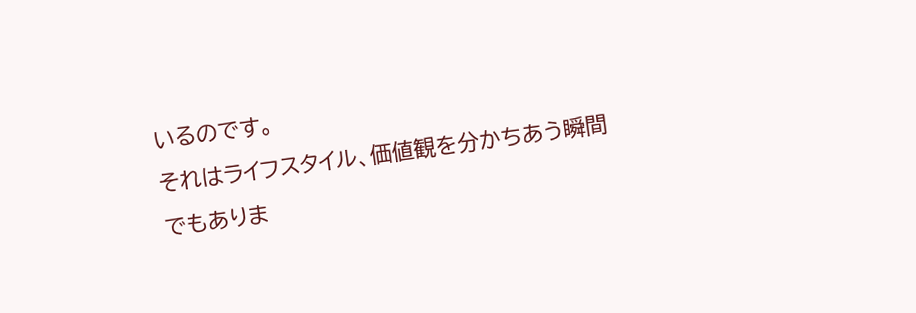いるのです。
それはライフスタイル、価値観を分かちあう瞬間でもありま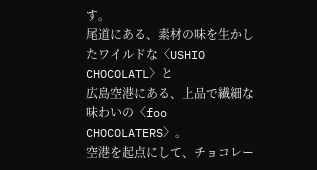す。
尾道にある、素材の味を生かしたワイルドな〈USHIO CHOCOLATL〉と
広島空港にある、上品で繊細な味わいの〈foo CHOCOLATERS〉。
空港を起点にして、チョコレー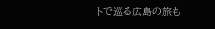トで巡る広島の旅も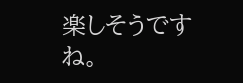楽しそうですね。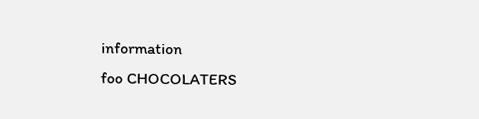information
foo CHOCOLATERS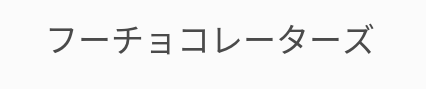フーチョコレーターズ